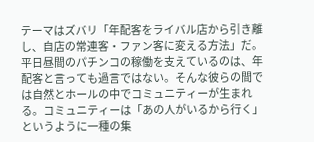テーマはズバリ「年配客をライバル店から引き離し、自店の常連客・ファン客に変える方法」だ。
平日昼間のパチンコの稼働を支えているのは、年配客と言っても過言ではない。そんな彼らの間では自然とホールの中でコミュニティーが生まれる。コミュニティーは「あの人がいるから行く」というように一種の集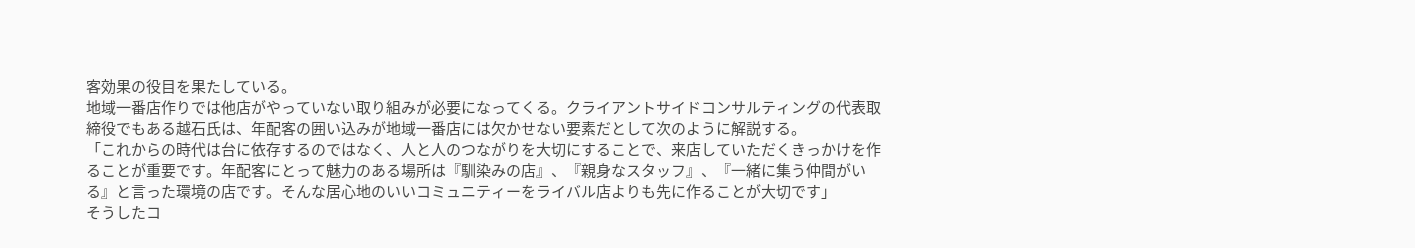客効果の役目を果たしている。
地域一番店作りでは他店がやっていない取り組みが必要になってくる。クライアントサイドコンサルティングの代表取締役でもある越石氏は、年配客の囲い込みが地域一番店には欠かせない要素だとして次のように解説する。
「これからの時代は台に依存するのではなく、人と人のつながりを大切にすることで、来店していただくきっかけを作ることが重要です。年配客にとって魅力のある場所は『馴染みの店』、『親身なスタッフ』、『一緒に集う仲間がいる』と言った環境の店です。そんな居心地のいいコミュニティーをライバル店よりも先に作ることが大切です」
そうしたコ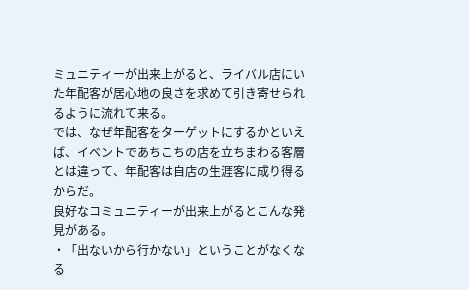ミュニティーが出来上がると、ライバル店にいた年配客が居心地の良さを求めて引き寄せられるように流れて来る。
では、なぜ年配客をターゲットにするかといえば、イベントであちこちの店を立ちまわる客層とは違って、年配客は自店の生涯客に成り得るからだ。
良好なコミュニティーが出来上がるとこんな発見がある。
・「出ないから行かない」ということがなくなる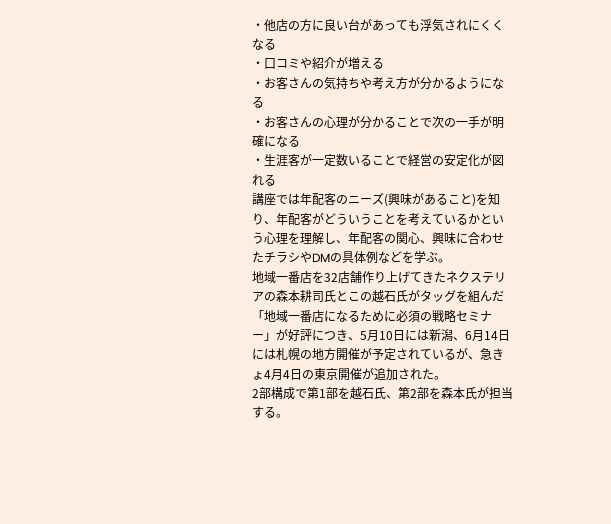・他店の方に良い台があっても浮気されにくくなる
・口コミや紹介が増える
・お客さんの気持ちや考え方が分かるようになる
・お客さんの心理が分かることで次の一手が明確になる
・生涯客が一定数いることで経営の安定化が図れる
講座では年配客のニーズ(興味があること)を知り、年配客がどういうことを考えているかという心理を理解し、年配客の関心、興味に合わせたチラシやDMの具体例などを学ぶ。
地域一番店を32店舗作り上げてきたネクステリアの森本耕司氏とこの越石氏がタッグを組んだ「地域一番店になるために必須の戦略セミナー」が好評につき、5月10日には新潟、6月14日には札幌の地方開催が予定されているが、急きょ4月4日の東京開催が追加された。
2部構成で第1部を越石氏、第2部を森本氏が担当する。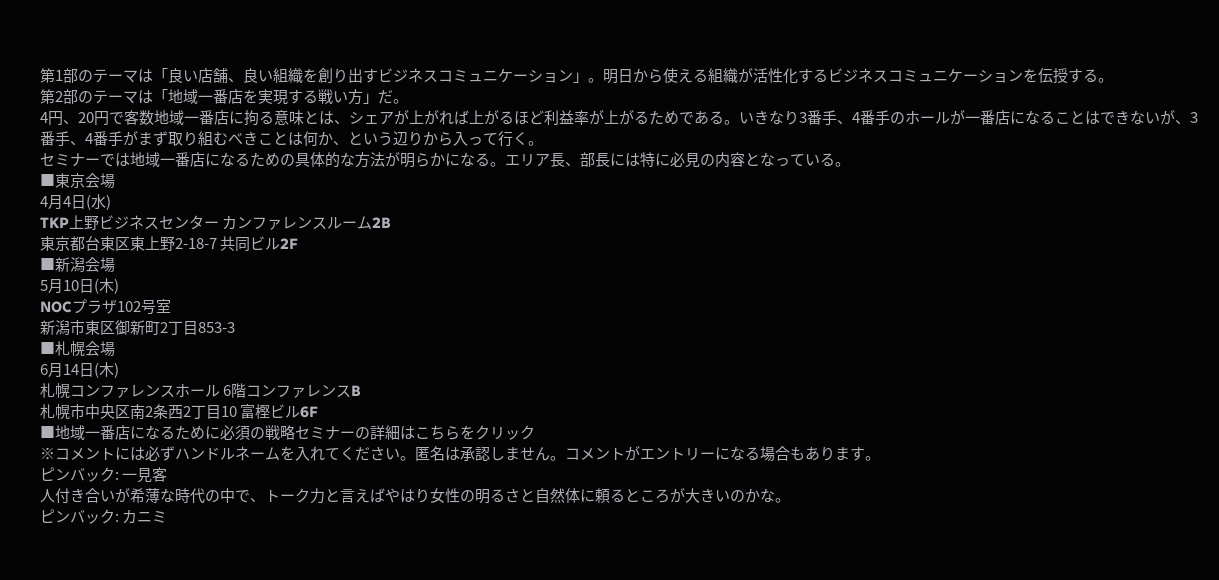第1部のテーマは「良い店舗、良い組織を創り出すビジネスコミュニケーション」。明日から使える組織が活性化するビジネスコミュニケーションを伝授する。
第2部のテーマは「地域一番店を実現する戦い方」だ。
4円、20円で客数地域一番店に拘る意味とは、シェアが上がれば上がるほど利益率が上がるためである。いきなり3番手、4番手のホールが一番店になることはできないが、3番手、4番手がまず取り組むべきことは何か、という辺りから入って行く。
セミナーでは地域一番店になるための具体的な方法が明らかになる。エリア長、部長には特に必見の内容となっている。
■東京会場
4月4日(水)
TKP上野ビジネスセンター カンファレンスルーム2B
東京都台東区東上野2-18-7 共同ビル2F
■新潟会場
5月10日(木)
NOCプラザ102号室
新潟市東区御新町2丁目853-3
■札幌会場
6月14日(木)
札幌コンファレンスホール 6階コンファレンスB
札幌市中央区南2条西2丁目10 富樫ビル6F
■地域一番店になるために必須の戦略セミナーの詳細はこちらをクリック
※コメントには必ずハンドルネームを入れてください。匿名は承認しません。コメントがエントリーになる場合もあります。
ピンバック: 一見客
人付き合いが希薄な時代の中で、トーク力と言えばやはり女性の明るさと自然体に頼るところが大きいのかな。
ピンバック: カニミ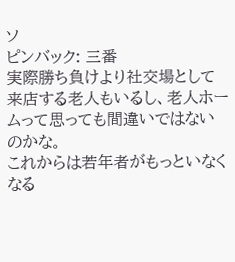ソ
ピンバック: 三番
実際勝ち負けより社交場として来店する老人もいるし、老人ホームって思っても間違いではないのかな。
これからは若年者がもっといなくなる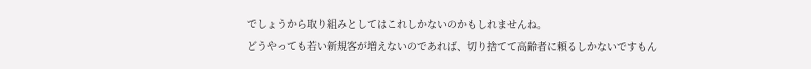でしょうから取り組みとしてはこれしかないのかもしれませんね。
どうやっても若い新規客が増えないのであれば、切り捨てて高齢者に頼るしかないですもん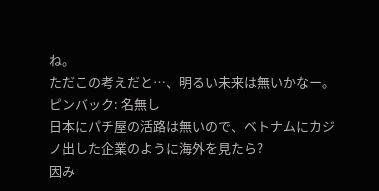ね。
ただこの考えだと…、明るい未来は無いかなー。
ピンバック: 名無し
日本にパチ屋の活路は無いので、ベトナムにカジノ出した企業のように海外を見たら?
因み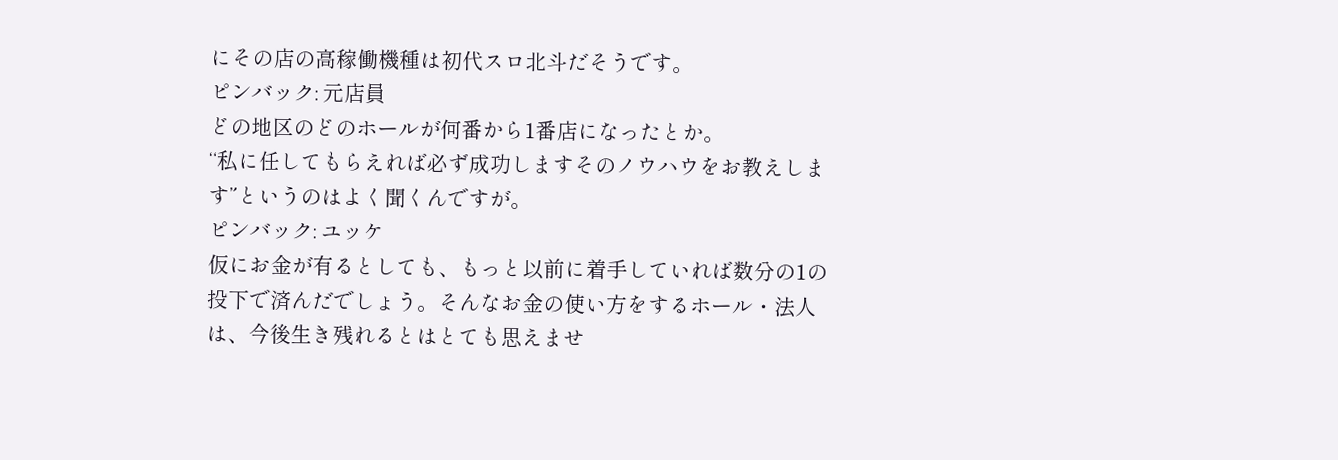にその店の高稼働機種は初代スロ北斗だそうです。
ピンバック: 元店員
どの地区のどのホールが何番から1番店になったとか。
“私に任してもらえれば必ず成功しますそのノウハウをお教えします”というのはよく聞くんですが。
ピンバック: ユッケ
仮にお金が有るとしても、もっと以前に着手していれば数分の1の投下で済んだでしょう。そんなお金の使い方をするホール・法人は、今後生き残れるとはとても思えませ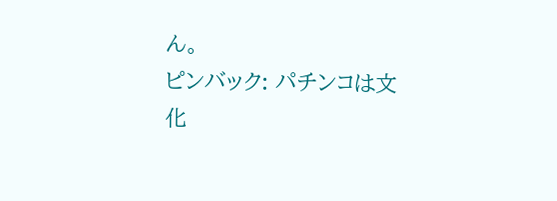ん。
ピンバック: パチンコは文化